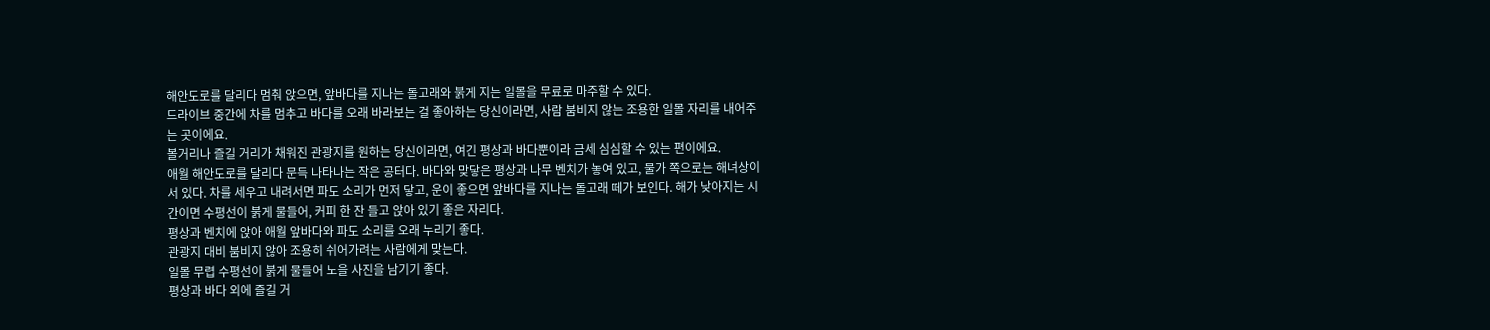해안도로를 달리다 멈춰 앉으면, 앞바다를 지나는 돌고래와 붉게 지는 일몰을 무료로 마주할 수 있다.
드라이브 중간에 차를 멈추고 바다를 오래 바라보는 걸 좋아하는 당신이라면, 사람 붐비지 않는 조용한 일몰 자리를 내어주는 곳이에요.
볼거리나 즐길 거리가 채워진 관광지를 원하는 당신이라면, 여긴 평상과 바다뿐이라 금세 심심할 수 있는 편이에요.
애월 해안도로를 달리다 문득 나타나는 작은 공터다. 바다와 맞닿은 평상과 나무 벤치가 놓여 있고, 물가 쪽으로는 해녀상이 서 있다. 차를 세우고 내려서면 파도 소리가 먼저 닿고, 운이 좋으면 앞바다를 지나는 돌고래 떼가 보인다. 해가 낮아지는 시간이면 수평선이 붉게 물들어, 커피 한 잔 들고 앉아 있기 좋은 자리다.
평상과 벤치에 앉아 애월 앞바다와 파도 소리를 오래 누리기 좋다.
관광지 대비 붐비지 않아 조용히 쉬어가려는 사람에게 맞는다.
일몰 무렵 수평선이 붉게 물들어 노을 사진을 남기기 좋다.
평상과 바다 외에 즐길 거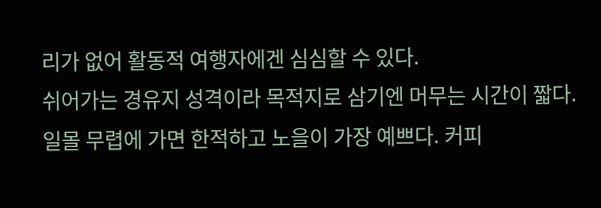리가 없어 활동적 여행자에겐 심심할 수 있다.
쉬어가는 경유지 성격이라 목적지로 삼기엔 머무는 시간이 짧다.
일몰 무렵에 가면 한적하고 노을이 가장 예쁘다. 커피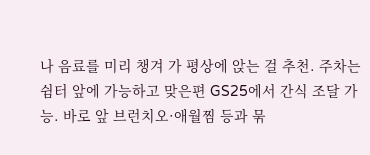나 음료를 미리 챙겨 가 평상에 앉는 걸 추천. 주차는 쉼터 앞에 가능하고 맞은편 GS25에서 간식 조달 가능. 바로 앞 브런치오·애월찜 등과 묶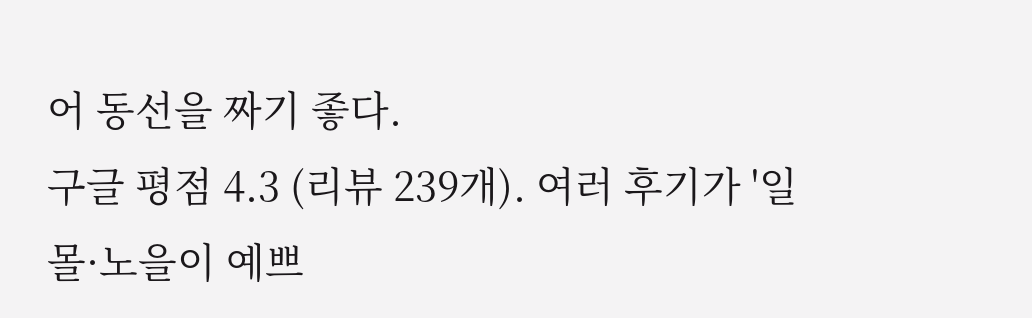어 동선을 짜기 좋다.
구글 평점 4.3 (리뷰 239개). 여러 후기가 '일몰·노을이 예쁘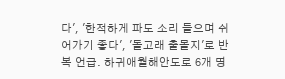다', '한적하게 파도 소리 들으며 쉬어가기 좋다', '돌고래 출몰지'로 반복 언급. 하귀애월해안도로 6개 명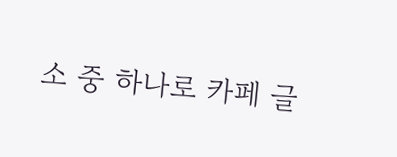소 중 하나로 카페 글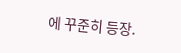에 꾸준히 등장.